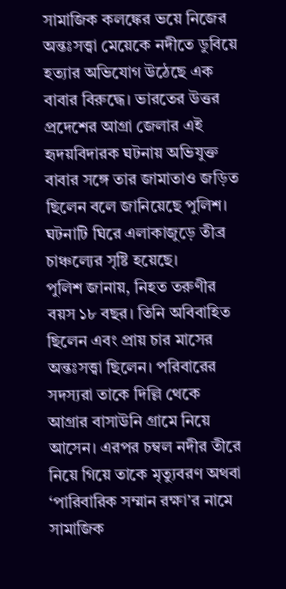সামাজিক কলঙ্কের ভয়ে নিজের অন্তঃসত্ত্বা মেয়েকে নদীতে ডুবিয়ে হত্যার অভিযোগ উঠেছে এক বাবার বিরুদ্ধে। ভারতের উত্তর প্রদেশের আগ্রা জেলার এই হৃদয়বিদারক ঘটনায় অভিযুক্ত বাবার সঙ্গে তার জামাতাও জড়িত ছিলেন বলে জানিয়েছে পুলিশ। ঘটনাটি ঘিরে এলাকাজুড়ে তীব্র চাঞ্চল্যের সৃষ্টি হয়েছে।
পুলিশ জানায়, নিহত তরুণীর বয়স ১৮ বছর। তিনি অবিবাহিত ছিলেন এবং প্রায় চার মাসের অন্তঃসত্ত্বা ছিলেন। পরিবারের সদস্যরা তাকে দিল্লি থেকে আগ্রার বাসাউনি গ্রামে নিয়ে আসেন। এরপর চম্বল নদীর তীরে নিয়ে গিয়ে তাকে মৃত্যুবরণ অথবা ‘পারিবারিক সম্মান রক্ষা’র নামে সামাজিক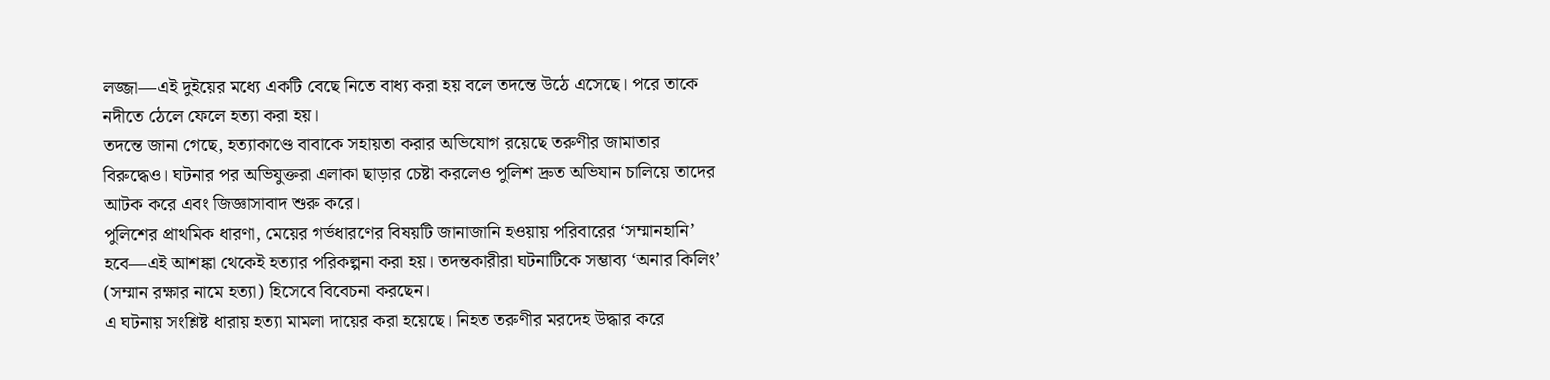লজ্জা—এই দুইয়ের মধ্যে একটি বেছে নিতে বাধ্য করা হয় বলে তদন্তে উঠে এসেছে। পরে তাকে নদীতে ঠেলে ফেলে হত্যা করা হয়।
তদন্তে জানা গেছে, হত্যাকাণ্ডে বাবাকে সহায়তা করার অভিযোগ রয়েছে তরুণীর জামাতার বিরুদ্ধেও। ঘটনার পর অভিযুক্তরা এলাকা ছাড়ার চেষ্টা করলেও পুলিশ দ্রুত অভিযান চালিয়ে তাদের আটক করে এবং জিজ্ঞাসাবাদ শুরু করে।
পুলিশের প্রাথমিক ধারণা, মেয়ের গর্ভধারণের বিষয়টি জানাজানি হওয়ায় পরিবারের ‘সম্মানহানি’ হবে—এই আশঙ্কা থেকেই হত্যার পরিকল্পনা করা হয়। তদন্তকারীরা ঘটনাটিকে সম্ভাব্য ‘অনার কিলিং’ (সম্মান রক্ষার নামে হত্যা) হিসেবে বিবেচনা করছেন।
এ ঘটনায় সংশ্লিষ্ট ধারায় হত্যা মামলা দায়ের করা হয়েছে। নিহত তরুণীর মরদেহ উদ্ধার করে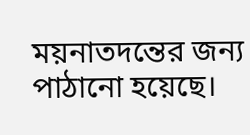ময়নাতদন্তের জন্য পাঠানো হয়েছে।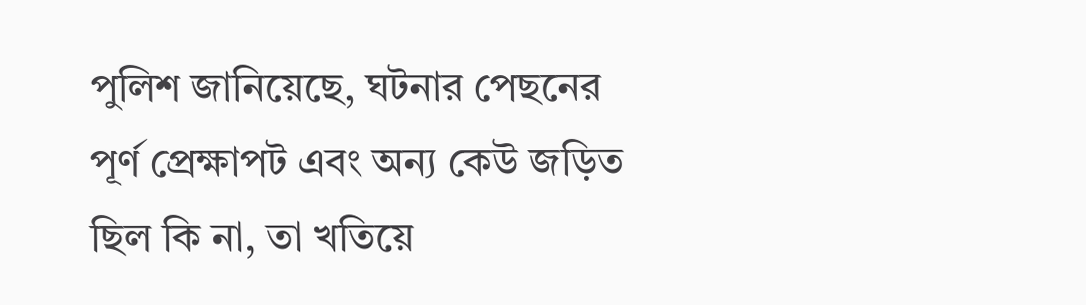পুলিশ জানিয়েছে, ঘটনার পেছনের পূর্ণ প্রেক্ষাপট এবং অন্য কেউ জড়িত ছিল কি না, তা খতিয়ে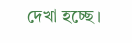দেখা হচ্ছে।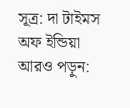সূত্র: দা টাইমস অফ ইন্ডিয়া
আরও পড়ুন: